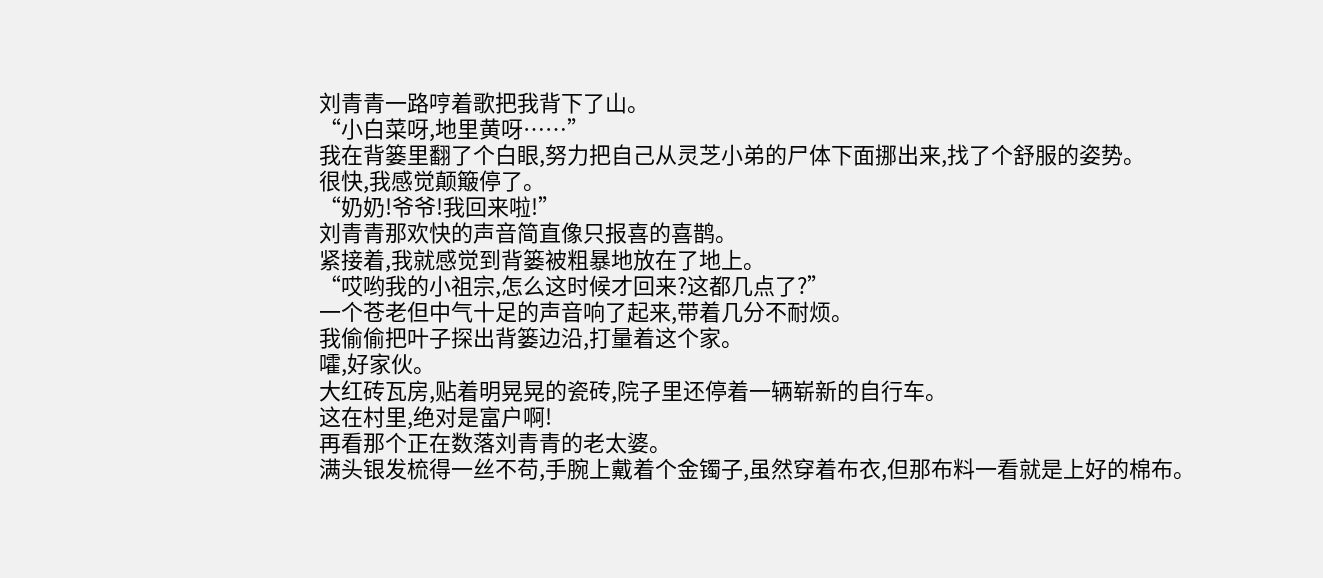刘青青一路哼着歌把我背下了山。
“小白菜呀,地里黄呀……”
我在背篓里翻了个白眼,努力把自己从灵芝小弟的尸体下面挪出来,找了个舒服的姿势。
很快,我感觉颠簸停了。
“奶奶!爷爷!我回来啦!”
刘青青那欢快的声音简直像只报喜的喜鹊。
紧接着,我就感觉到背篓被粗暴地放在了地上。
“哎哟我的小祖宗,怎么这时候才回来?这都几点了?”
一个苍老但中气十足的声音响了起来,带着几分不耐烦。
我偷偷把叶子探出背篓边沿,打量着这个家。
嚯,好家伙。
大红砖瓦房,贴着明晃晃的瓷砖,院子里还停着一辆崭新的自行车。
这在村里,绝对是富户啊!
再看那个正在数落刘青青的老太婆。
满头银发梳得一丝不苟,手腕上戴着个金镯子,虽然穿着布衣,但那布料一看就是上好的棉布。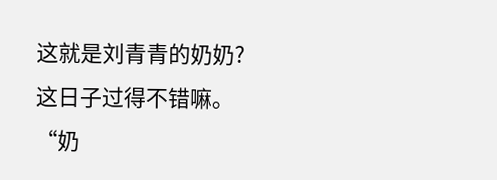这就是刘青青的奶奶?
这日子过得不错嘛。
“奶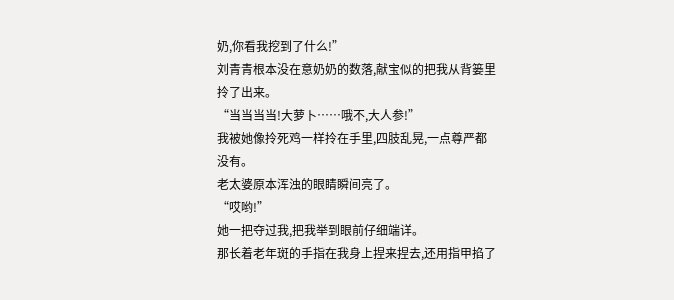奶,你看我挖到了什么!”
刘青青根本没在意奶奶的数落,献宝似的把我从背篓里拎了出来。
“当当当当!大萝卜……哦不,大人参!”
我被她像拎死鸡一样拎在手里,四肢乱晃,一点尊严都没有。
老太婆原本浑浊的眼睛瞬间亮了。
“哎哟!”
她一把夺过我,把我举到眼前仔细端详。
那长着老年斑的手指在我身上捏来捏去,还用指甲掐了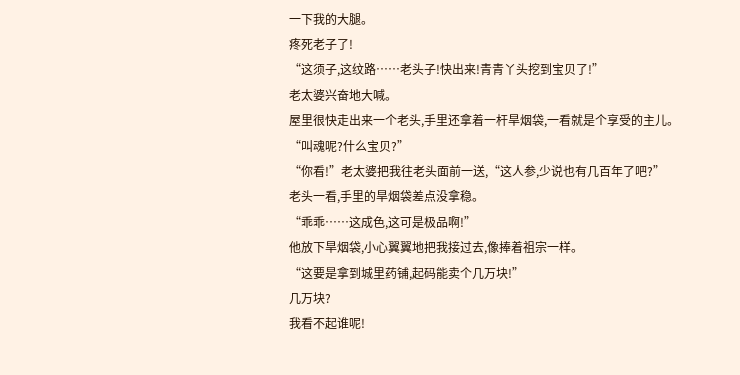一下我的大腿。
疼死老子了!
“这须子,这纹路……老头子!快出来!青青丫头挖到宝贝了!”
老太婆兴奋地大喊。
屋里很快走出来一个老头,手里还拿着一杆旱烟袋,一看就是个享受的主儿。
“叫魂呢?什么宝贝?”
“你看!”老太婆把我往老头面前一送,“这人参,少说也有几百年了吧?”
老头一看,手里的旱烟袋差点没拿稳。
“乖乖……这成色,这可是极品啊!”
他放下旱烟袋,小心翼翼地把我接过去,像捧着祖宗一样。
“这要是拿到城里药铺,起码能卖个几万块!”
几万块?
我看不起谁呢!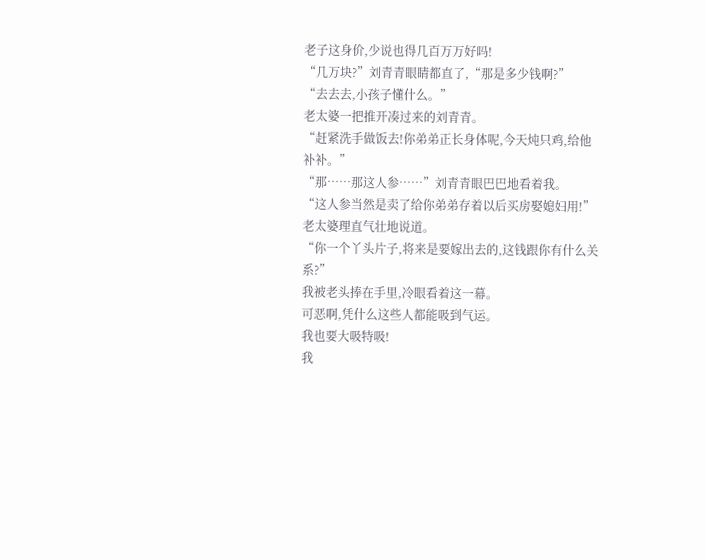老子这身价,少说也得几百万万好吗!
“几万块?”刘青青眼睛都直了,“那是多少钱啊?”
“去去去,小孩子懂什么。”
老太婆一把推开凑过来的刘青青。
“赶紧洗手做饭去!你弟弟正长身体呢,今天炖只鸡,给他补补。”
“那……那这人参……”刘青青眼巴巴地看着我。
“这人参当然是卖了给你弟弟存着以后买房娶媳妇用!”
老太婆理直气壮地说道。
“你一个丫头片子,将来是要嫁出去的,这钱跟你有什么关系?”
我被老头捧在手里,冷眼看着这一幕。
可恶啊,凭什么这些人都能吸到气运。
我也要大吸特吸!
我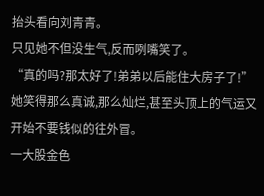抬头看向刘青青。
只见她不但没生气,反而咧嘴笑了。
“真的吗?那太好了!弟弟以后能住大房子了!”
她笑得那么真诚,那么灿烂,甚至头顶上的气运又开始不要钱似的往外冒。
一大股金色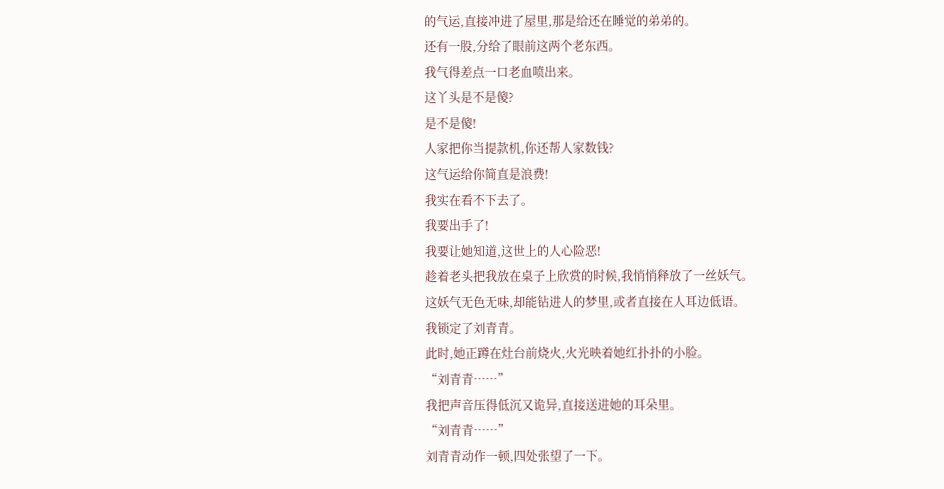的气运,直接冲进了屋里,那是给还在睡觉的弟弟的。
还有一股,分给了眼前这两个老东西。
我气得差点一口老血喷出来。
这丫头是不是傻?
是不是傻!
人家把你当提款机,你还帮人家数钱?
这气运给你简直是浪费!
我实在看不下去了。
我要出手了!
我要让她知道,这世上的人心险恶!
趁着老头把我放在桌子上欣赏的时候,我悄悄释放了一丝妖气。
这妖气无色无味,却能钻进人的梦里,或者直接在人耳边低语。
我锁定了刘青青。
此时,她正蹲在灶台前烧火,火光映着她红扑扑的小脸。
“刘青青……”
我把声音压得低沉又诡异,直接送进她的耳朵里。
“刘青青……”
刘青青动作一顿,四处张望了一下。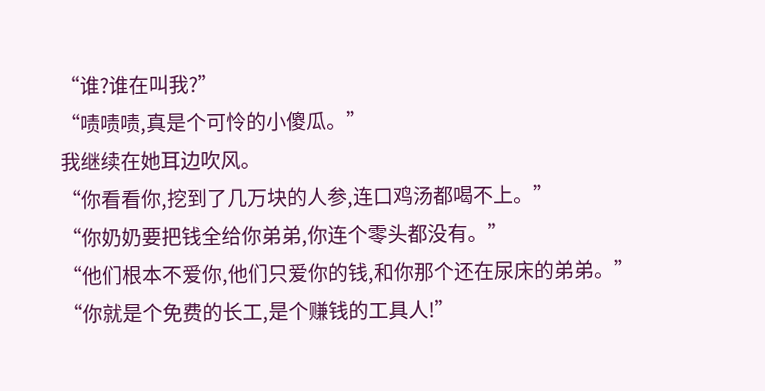“谁?谁在叫我?”
“啧啧啧,真是个可怜的小傻瓜。”
我继续在她耳边吹风。
“你看看你,挖到了几万块的人参,连口鸡汤都喝不上。”
“你奶奶要把钱全给你弟弟,你连个零头都没有。”
“他们根本不爱你,他们只爱你的钱,和你那个还在尿床的弟弟。”
“你就是个免费的长工,是个赚钱的工具人!”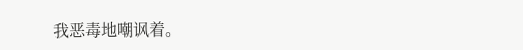我恶毒地嘲讽着。